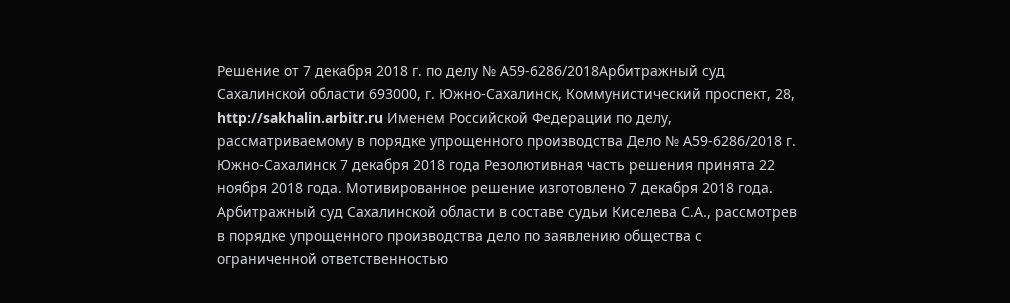Решение от 7 декабря 2018 г. по делу № А59-6286/2018Арбитражный суд Сахалинской области 693000, г. Южно-Сахалинск, Коммунистический проспект, 28, http://sakhalin.arbitr.ru Именем Российской Федерации по делу, рассматриваемому в порядке упрощенного производства Дело № А59-6286/2018 г. Южно-Сахалинск 7 декабря 2018 года Резолютивная часть решения принята 22 ноября 2018 года. Мотивированное решение изготовлено 7 декабря 2018 года. Арбитражный суд Сахалинской области в составе судьи Киселева С.А., рассмотрев в порядке упрощенного производства дело по заявлению общества с ограниченной ответственностью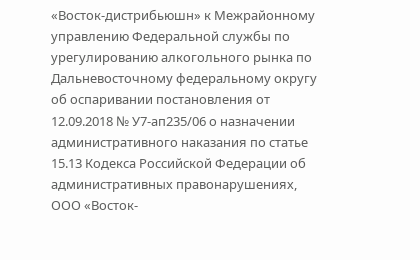«Восток-дистрибьюшн» к Межрайонному управлению Федеральной службы по урегулированию алкогольного рынка по Дальневосточному федеральному округу об оспаривании постановления от 12.09.2018 № У7-ап235/06 о назначении административного наказания по статье 15.13 Кодекса Российской Федерации об административных правонарушениях, ООО «Восток-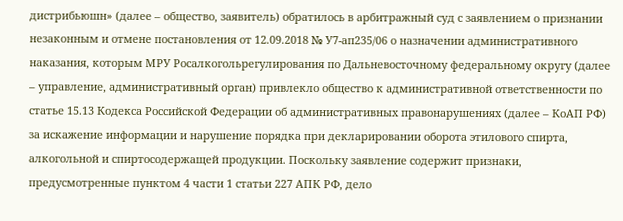дистрибьюшн» (далее – общество, заявитель) обратилось в арбитражный суд с заявлением о признании незаконным и отмене постановления от 12.09.2018 № У7-ап235/06 о назначении административного наказания, которым МРУ Росалкогольрегулирования по Дальневосточному федеральному округу (далее – управление, административный орган) привлекло общество к административной ответственности по статье 15.13 Кодекса Российской Федерации об административных правонарушениях (далее – КоАП РФ) за искажение информации и нарушение порядка при декларировании оборота этилового спирта, алкогольной и спиртосодержащей продукции. Поскольку заявление содержит признаки, предусмотренные пунктом 4 части 1 статьи 227 АПК РФ, дело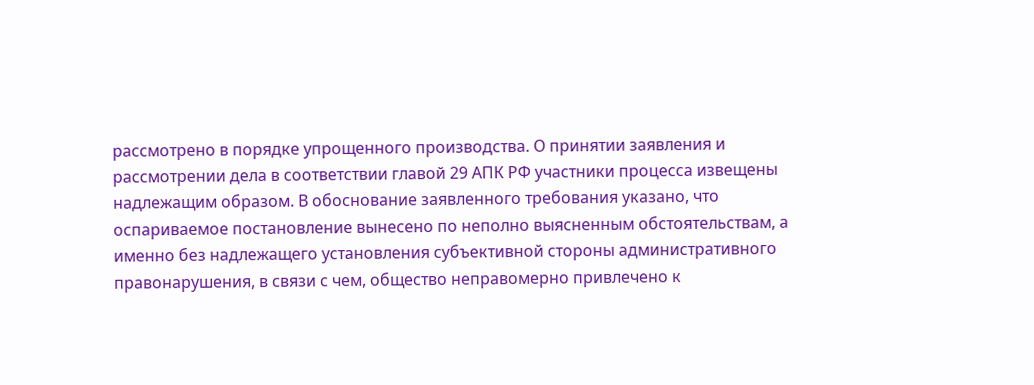рассмотрено в порядке упрощенного производства. О принятии заявления и рассмотрении дела в соответствии главой 29 АПК РФ участники процесса извещены надлежащим образом. В обоснование заявленного требования указано, что оспариваемое постановление вынесено по неполно выясненным обстоятельствам, а именно без надлежащего установления субъективной стороны административного правонарушения, в связи с чем, общество неправомерно привлечено к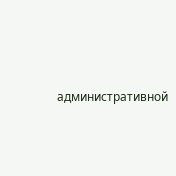административной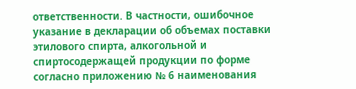ответственности. В частности, ошибочное указание в декларации об объемах поставки этилового спирта, алкогольной и спиртосодержащей продукции по форме согласно приложению № 6 наименования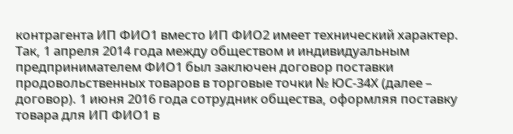контрагента ИП ФИО1 вместо ИП ФИО2 имеет технический характер. Так, 1 апреля 2014 года между обществом и индивидуальным предпринимателем ФИО1 был заключен договор поставки продовольственных товаров в торговые точки № ЮС-34Х (далее – договор). 1 июня 2016 года сотрудник общества, оформляя поставку товара для ИП ФИО1 в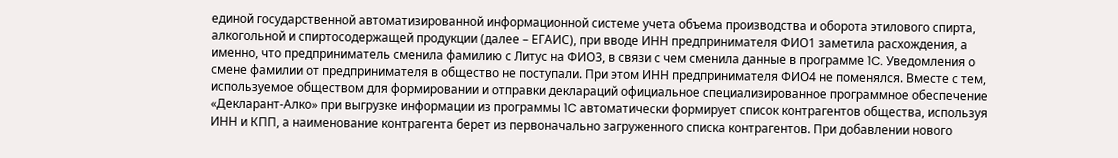единой государственной автоматизированной информационной системе учета объема производства и оборота этилового спирта, алкогольной и спиртосодержащей продукции (далее – ЕГАИС), при вводе ИНН предпринимателя ФИО1 заметила расхождения, а именно, что предприниматель сменила фамилию с Литус на ФИО3, в связи с чем сменила данные в программе 1C. Уведомления о смене фамилии от предпринимателя в общество не поступали. При этом ИНН предпринимателя ФИО4 не поменялся. Вместе с тем, используемое обществом для формировании и отправки деклараций официальное специализированное программное обеспечение «Декларант-Алко» при выгрузке информации из программы 1C автоматически формирует список контрагентов общества, используя ИНН и КПП, а наименование контрагента берет из первоначально загруженного списка контрагентов. При добавлении нового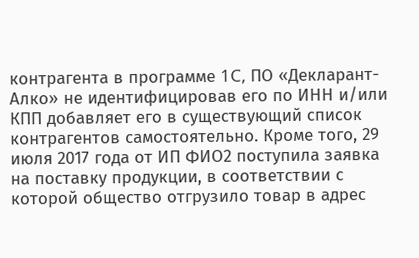контрагента в программе 1C, ПО «Декларант-Алко» не идентифицировав его по ИНН и/или КПП добавляет его в существующий список контрагентов самостоятельно. Кроме того, 29 июля 2017 года от ИП ФИО2 поступила заявка на поставку продукции, в соответствии с которой общество отгрузило товар в адрес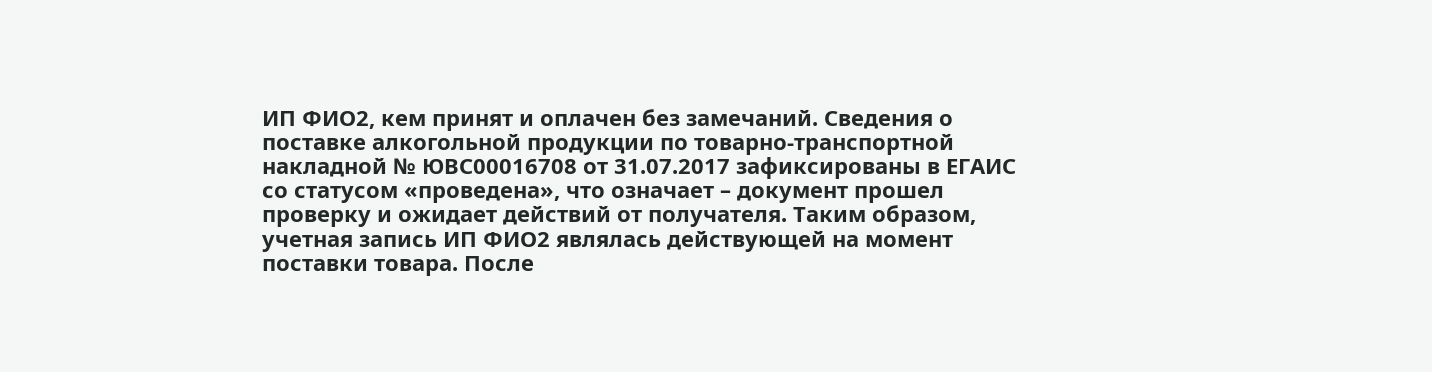ИП ФИО2, кем принят и оплачен без замечаний. Сведения о поставке алкогольной продукции по товарно-транспортной накладной № ЮВС00016708 от 31.07.2017 зафиксированы в ЕГАИС со статусом «проведена», что означает – документ прошел проверку и ожидает действий от получателя. Таким образом, учетная запись ИП ФИО2 являлась действующей на момент поставки товара. После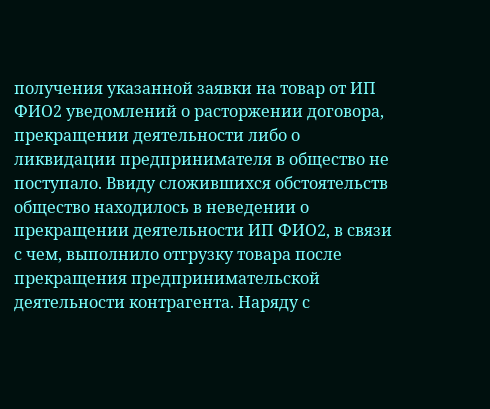получения указанной заявки на товар от ИП ФИО2 уведомлений о расторжении договора, прекращении деятельности либо о ликвидации предпринимателя в общество не поступало. Ввиду сложившихся обстоятельств общество находилось в неведении о прекращении деятельности ИП ФИО2, в связи с чем, выполнило отгрузку товара после прекращения предпринимательской деятельности контрагента. Наряду с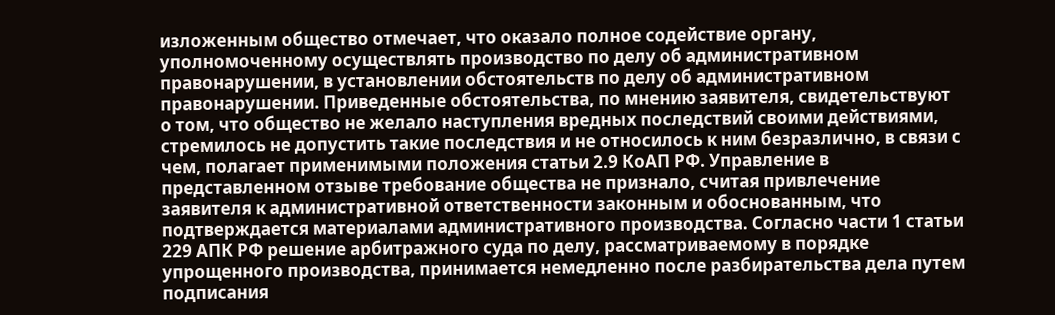изложенным общество отмечает, что оказало полное содействие органу, уполномоченному осуществлять производство по делу об административном правонарушении, в установлении обстоятельств по делу об административном правонарушении. Приведенные обстоятельства, по мнению заявителя, свидетельствуют о том, что общество не желало наступления вредных последствий своими действиями, стремилось не допустить такие последствия и не относилось к ним безразлично, в связи с чем, полагает применимыми положения статьи 2.9 КоАП РФ. Управление в представленном отзыве требование общества не признало, считая привлечение заявителя к административной ответственности законным и обоснованным, что подтверждается материалами административного производства. Согласно части 1 статьи 229 АПК РФ решение арбитражного суда по делу, рассматриваемому в порядке упрощенного производства, принимается немедленно после разбирательства дела путем подписания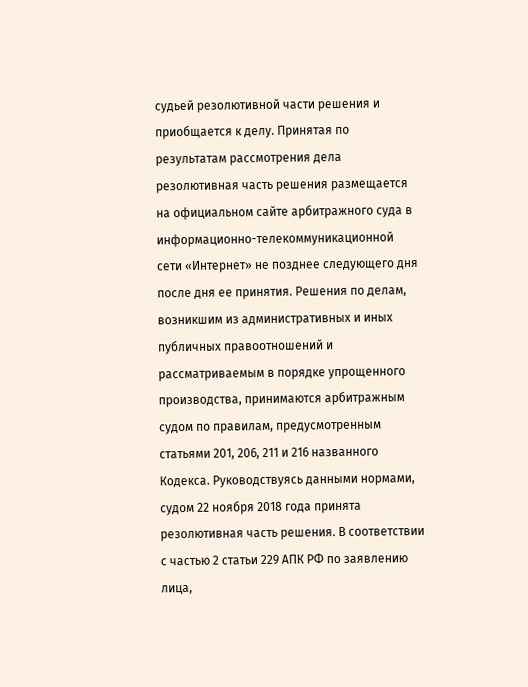судьей резолютивной части решения и приобщается к делу. Принятая по результатам рассмотрения дела резолютивная часть решения размещается на официальном сайте арбитражного суда в информационно-телекоммуникационной сети «Интернет» не позднее следующего дня после дня ее принятия. Решения по делам, возникшим из административных и иных публичных правоотношений и рассматриваемым в порядке упрощенного производства, принимаются арбитражным судом по правилам, предусмотренным статьями 201, 206, 211 и 216 названного Кодекса. Руководствуясь данными нормами, судом 22 ноября 2018 года принята резолютивная часть решения. В соответствии с частью 2 статьи 229 АПК РФ по заявлению лица,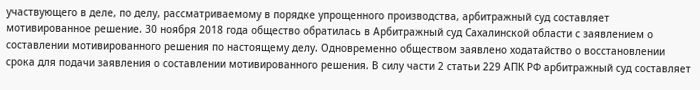участвующего в деле, по делу, рассматриваемому в порядке упрощенного производства, арбитражный суд составляет мотивированное решение. 30 ноября 2018 года общество обратилась в Арбитражный суд Сахалинской области с заявлением о составлении мотивированного решения по настоящему делу. Одновременно обществом заявлено ходатайство о восстановлении срока для подачи заявления о составлении мотивированного решения. В силу части 2 статьи 229 АПК РФ арбитражный суд составляет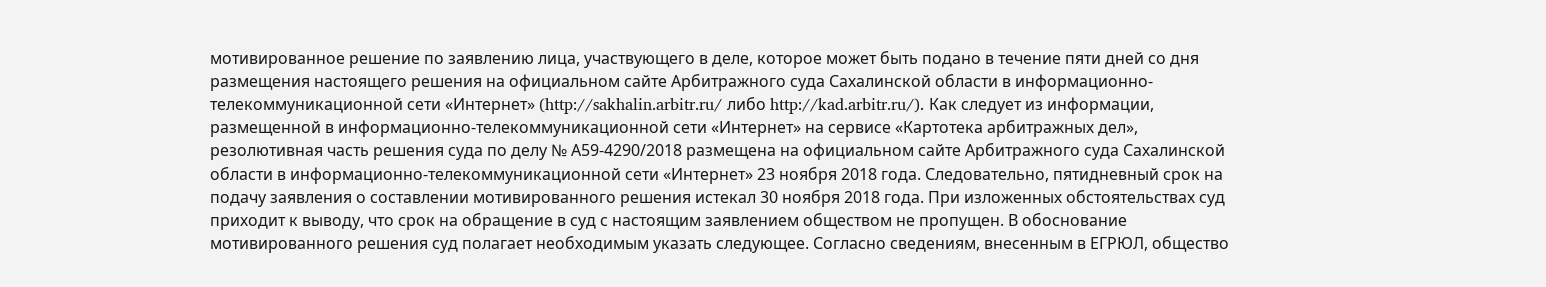мотивированное решение по заявлению лица, участвующего в деле, которое может быть подано в течение пяти дней со дня размещения настоящего решения на официальном сайте Арбитражного суда Сахалинской области в информационно-телекоммуникационной сети «Интернет» (http://sakhalin.arbitr.ru/ либо http://kad.arbitr.ru/). Как следует из информации, размещенной в информационно-телекоммуникационной сети «Интернет» на сервисе «Картотека арбитражных дел», резолютивная часть решения суда по делу № А59-4290/2018 размещена на официальном сайте Арбитражного суда Сахалинской области в информационно-телекоммуникационной сети «Интернет» 23 ноября 2018 года. Следовательно, пятидневный срок на подачу заявления о составлении мотивированного решения истекал 30 ноября 2018 года. При изложенных обстоятельствах суд приходит к выводу, что срок на обращение в суд с настоящим заявлением обществом не пропущен. В обоснование мотивированного решения суд полагает необходимым указать следующее. Согласно сведениям, внесенным в ЕГРЮЛ, общество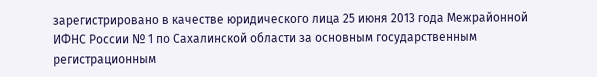зарегистрировано в качестве юридического лица 25 июня 2013 года Межрайонной ИФНС России № 1 по Сахалинской области за основным государственным регистрационным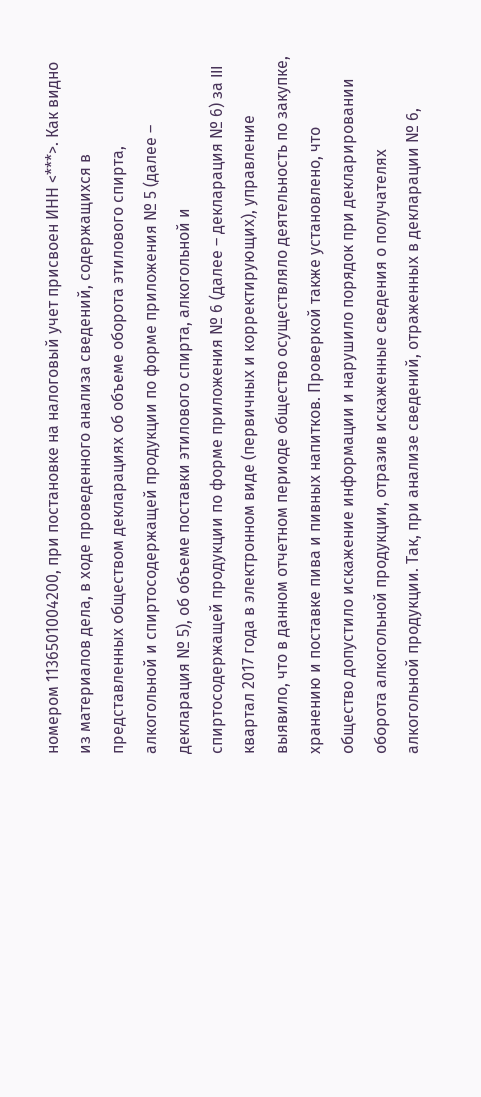номером 1136501004200, при постановке на налоговый учет присвоен ИНН <***>. Как видно из материалов дела, в ходе проведенного анализа сведений, содержащихся в представленных обществом декларациях об объеме оборота этилового спирта, алкогольной и спиртосодержащей продукции по форме приложения № 5 (далее – декларация № 5), об объеме поставки этилового спирта, алкогольной и спиртосодержащей продукции по форме приложения № 6 (далее – декларация № 6) за III квартал 2017 года в электронном виде (первичных и корректирующих), управление выявило, что в данном отчетном периоде общество осуществляло деятельность по закупке, хранению и поставке пива и пивных напитков. Проверкой также установлено, что общество допустило искажение информации и нарушило порядок при декларировании оборота алкогольной продукции, отразив искаженные сведения о получателях алкогольной продукции. Так, при анализе сведений, отраженных в декларации № 6,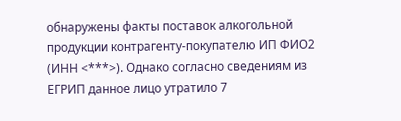обнаружены факты поставок алкогольной продукции контрагенту-покупателю ИП ФИО2 (ИНН <***>). Однако согласно сведениям из ЕГРИП данное лицо утратило 7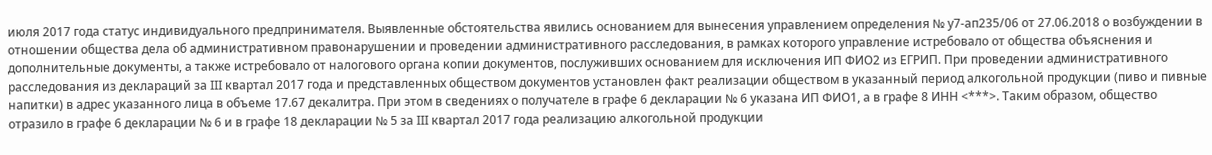июля 2017 года статус индивидуального предпринимателя. Выявленные обстоятельства явились основанием для вынесения управлением определения № у7-ап235/06 от 27.06.2018 о возбуждении в отношении общества дела об административном правонарушении и проведении административного расследования, в рамках которого управление истребовало от общества объяснения и дополнительные документы, а также истребовало от налогового органа копии документов, послуживших основанием для исключения ИП ФИО2 из ЕГРИП. При проведении административного расследования из деклараций за III квартал 2017 года и представленных обществом документов установлен факт реализации обществом в указанный период алкогольной продукции (пиво и пивные напитки) в адрес указанного лица в объеме 17.67 декалитра. При этом в сведениях о получателе в графе 6 декларации № 6 указана ИП ФИО1, а в графе 8 ИНН <***>. Таким образом, общество отразило в графе 6 декларации № 6 и в графе 18 декларации № 5 за III квартал 2017 года реализацию алкогольной продукции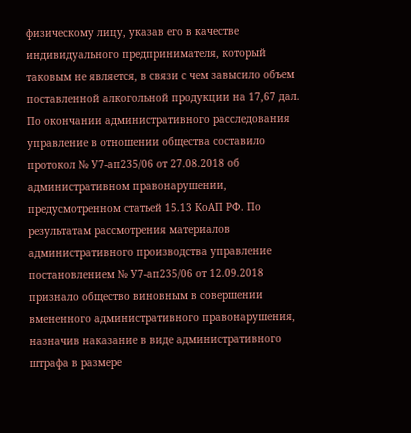физическому лицу, указав его в качестве индивидуального предпринимателя, который таковым не является, в связи с чем завысило объем поставленной алкогольной продукции на 17,67 дал. По окончании административного расследования управление в отношении общества составило протокол № У7-ап235/06 от 27.08.2018 об административном правонарушении, предусмотренном статьей 15.13 КоАП РФ. По результатам рассмотрения материалов административного производства управление постановлением № У7-ап235/06 от 12.09.2018 признало общество виновным в совершении вмененного административного правонарушения, назначив наказание в виде административного штрафа в размере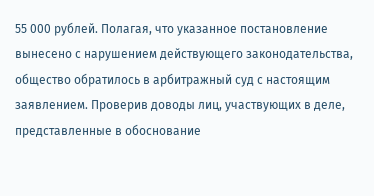55 000 рублей. Полагая, что указанное постановление вынесено с нарушением действующего законодательства, общество обратилось в арбитражный суд с настоящим заявлением. Проверив доводы лиц, участвующих в деле, представленные в обоснование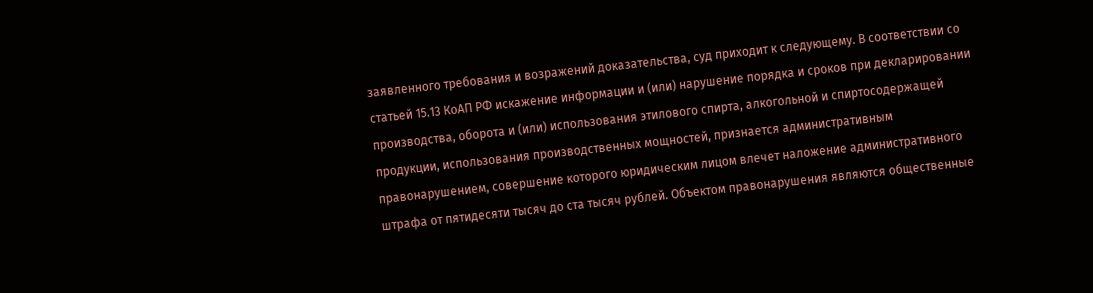заявленного требования и возражений доказательства, суд приходит к следующему. В соответствии со статьей 15.13 КоАП РФ искажение информации и (или) нарушение порядка и сроков при декларировании производства, оборота и (или) использования этилового спирта, алкогольной и спиртосодержащей продукции, использования производственных мощностей, признается административным правонарушением, совершение которого юридическим лицом влечет наложение административного штрафа от пятидесяти тысяч до ста тысяч рублей. Объектом правонарушения являются общественные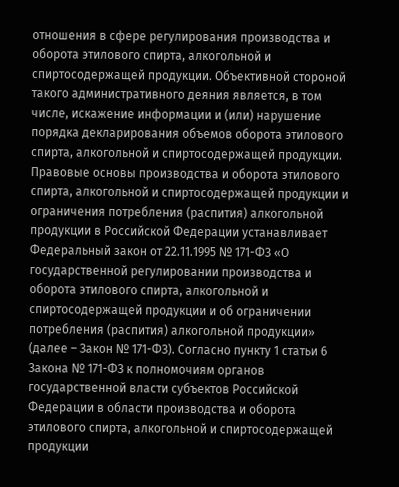отношения в сфере регулирования производства и оборота этилового спирта, алкогольной и спиртосодержащей продукции. Объективной стороной такого административного деяния является, в том числе, искажение информации и (или) нарушение порядка декларирования объемов оборота этилового спирта, алкогольной и спиртосодержащей продукции. Правовые основы производства и оборота этилового спирта, алкогольной и спиртосодержащей продукции и ограничения потребления (распития) алкогольной продукции в Российской Федерации устанавливает Федеральный закон от 22.11.1995 № 171-ФЗ «О государственной регулировании производства и оборота этилового спирта, алкогольной и спиртосодержащей продукции и об ограничении потребления (распития) алкогольной продукции» (далее – Закон № 171-ФЗ). Согласно пункту 1 статьи 6 Закона № 171-ФЗ к полномочиям органов государственной власти субъектов Российской Федерации в области производства и оборота этилового спирта, алкогольной и спиртосодержащей продукции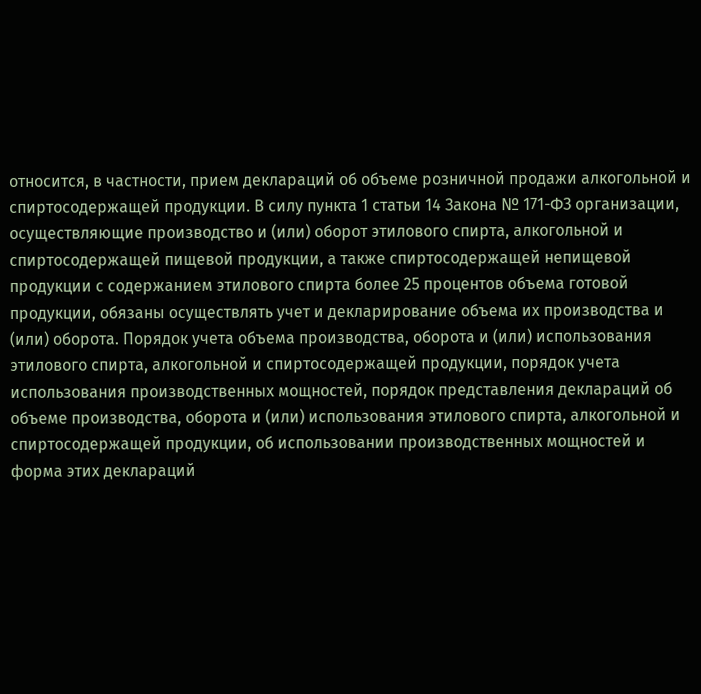относится, в частности, прием деклараций об объеме розничной продажи алкогольной и спиртосодержащей продукции. В силу пункта 1 статьи 14 Закона № 171-ФЗ организации, осуществляющие производство и (или) оборот этилового спирта, алкогольной и спиртосодержащей пищевой продукции, а также спиртосодержащей непищевой продукции с содержанием этилового спирта более 25 процентов объема готовой продукции, обязаны осуществлять учет и декларирование объема их производства и (или) оборота. Порядок учета объема производства, оборота и (или) использования этилового спирта, алкогольной и спиртосодержащей продукции, порядок учета использования производственных мощностей, порядок представления деклараций об объеме производства, оборота и (или) использования этилового спирта, алкогольной и спиртосодержащей продукции, об использовании производственных мощностей и форма этих деклараций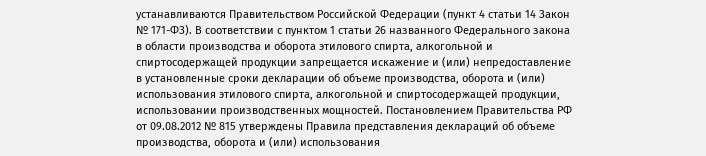устанавливаются Правительством Российской Федерации (пункт 4 статьи 14 Закон № 171-ФЗ). В соответствии с пунктом 1 статьи 26 названного Федерального закона в области производства и оборота этилового спирта, алкогольной и спиртосодержащей продукции запрещается искажение и (или) непредоставление в установленные сроки декларации об объеме производства, оборота и (или) использования этилового спирта, алкогольной и спиртосодержащей продукции, использовании производственных мощностей. Постановлением Правительства РФ от 09.08.2012 № 815 утверждены Правила представления деклараций об объеме производства, оборота и (или) использования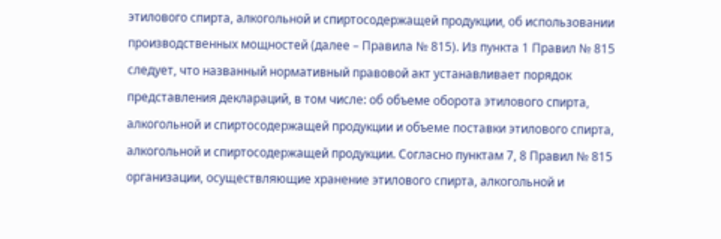этилового спирта, алкогольной и спиртосодержащей продукции, об использовании производственных мощностей (далее – Правила № 815). Из пункта 1 Правил № 815 следует, что названный нормативный правовой акт устанавливает порядок представления деклараций, в том числе: об объеме оборота этилового спирта, алкогольной и спиртосодержащей продукции и объеме поставки этилового спирта, алкогольной и спиртосодержащей продукции. Согласно пунктам 7, 8 Правил № 815 организации, осуществляющие хранение этилового спирта, алкогольной и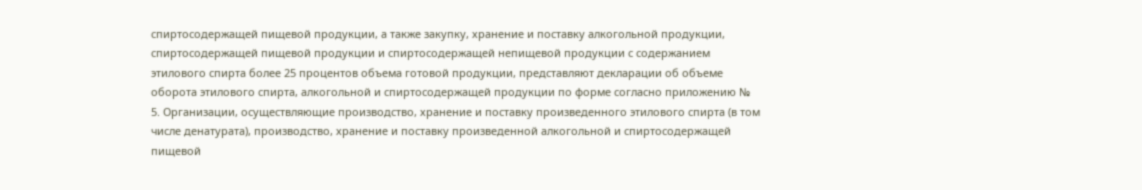спиртосодержащей пищевой продукции, а также закупку, хранение и поставку алкогольной продукции, спиртосодержащей пищевой продукции и спиртосодержащей непищевой продукции с содержанием этилового спирта более 25 процентов объема готовой продукции, представляют декларации об объеме оборота этилового спирта, алкогольной и спиртосодержащей продукции по форме согласно приложению № 5. Организации, осуществляющие производство, хранение и поставку произведенного этилового спирта (в том числе денатурата), производство, хранение и поставку произведенной алкогольной и спиртосодержащей пищевой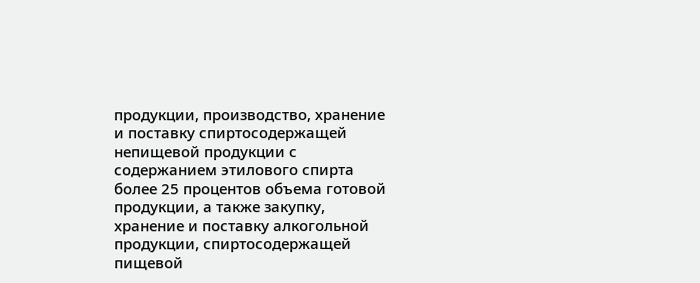продукции, производство, хранение и поставку спиртосодержащей непищевой продукции с содержанием этилового спирта более 25 процентов объема готовой продукции, а также закупку, хранение и поставку алкогольной продукции, спиртосодержащей пищевой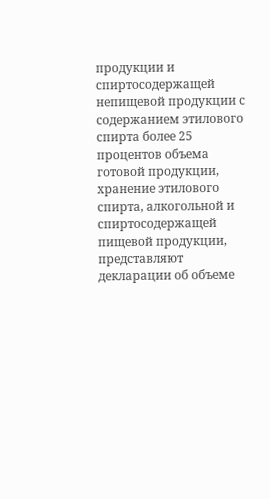продукции и спиртосодержащей непищевой продукции с содержанием этилового спирта более 25 процентов объема готовой продукции, хранение этилового спирта, алкогольной и спиртосодержащей пищевой продукции, представляют декларации об объеме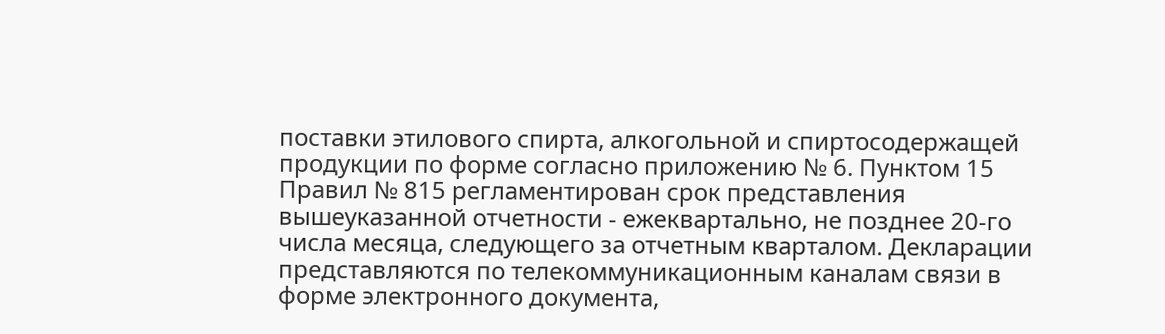поставки этилового спирта, алкогольной и спиртосодержащей продукции по форме согласно приложению № 6. Пунктом 15 Правил № 815 регламентирован срок представления вышеуказанной отчетности - ежеквартально, не позднее 20-го числа месяца, следующего за отчетным кварталом. Декларации представляются по телекоммуникационным каналам связи в форме электронного документа,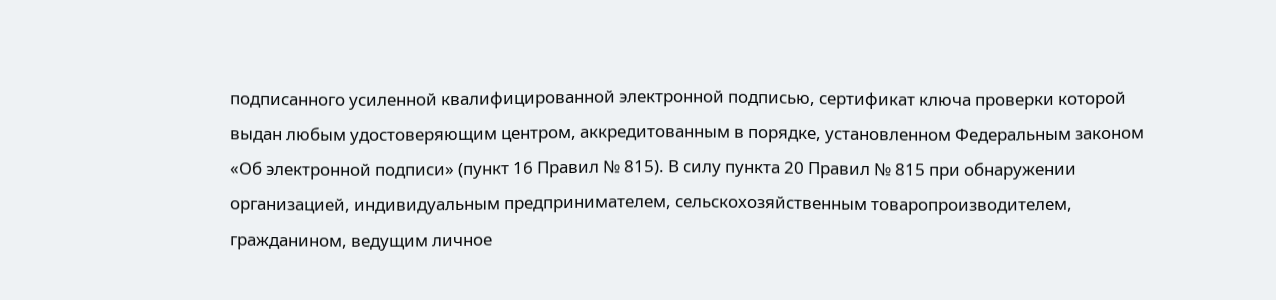подписанного усиленной квалифицированной электронной подписью, сертификат ключа проверки которой выдан любым удостоверяющим центром, аккредитованным в порядке, установленном Федеральным законом «Об электронной подписи» (пункт 16 Правил № 815). В силу пункта 20 Правил № 815 при обнаружении организацией, индивидуальным предпринимателем, сельскохозяйственным товаропроизводителем, гражданином, ведущим личное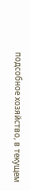подсобное хозяйство, в текущем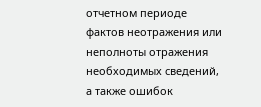отчетном периоде фактов неотражения или неполноты отражения необходимых сведений, а также ошибок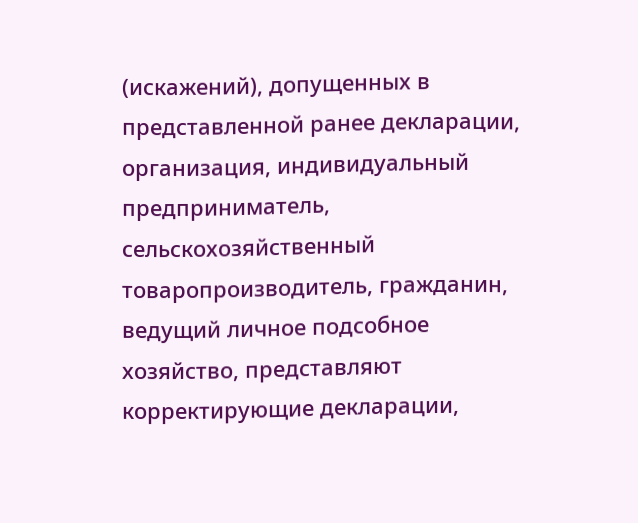(искажений), допущенных в представленной ранее декларации, организация, индивидуальный предприниматель, сельскохозяйственный товаропроизводитель, гражданин, ведущий личное подсобное хозяйство, представляют корректирующие декларации,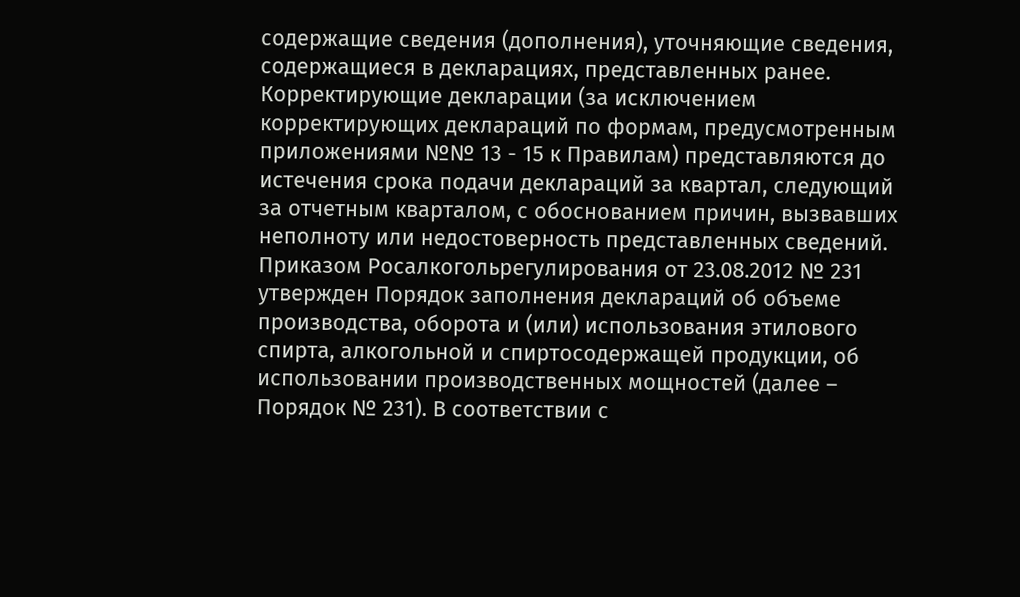содержащие сведения (дополнения), уточняющие сведения, содержащиеся в декларациях, представленных ранее. Корректирующие декларации (за исключением корректирующих деклараций по формам, предусмотренным приложениями №№ 13 - 15 к Правилам) представляются до истечения срока подачи деклараций за квартал, следующий за отчетным кварталом, с обоснованием причин, вызвавших неполноту или недостоверность представленных сведений. Приказом Росалкогольрегулирования от 23.08.2012 № 231 утвержден Порядок заполнения деклараций об объеме производства, оборота и (или) использования этилового спирта, алкогольной и спиртосодержащей продукции, об использовании производственных мощностей (далее – Порядок № 231). В соответствии с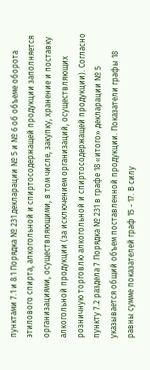пунктами 7.1 и 8.1 Порядка № 231 декларации № 5 и № 6 об объеме оборота этилового спирта, алкогольной и спиртосодержащей продукции заполняется организациями, осуществляющими, в том числе, закупку, хранение и поставку алкогольной продукции (за исключением организаций, осуществляющих розничную торговлю алкогольной и спиртосодержащей продукции). Согласно пункту 7.2 раздела 7 Порядка № 231 в графе 18 «итого» декларации № 5 указывается общий объем поставленной продукции. Показатели графы 18 равны сумме показателей граф 15 - 17. В силу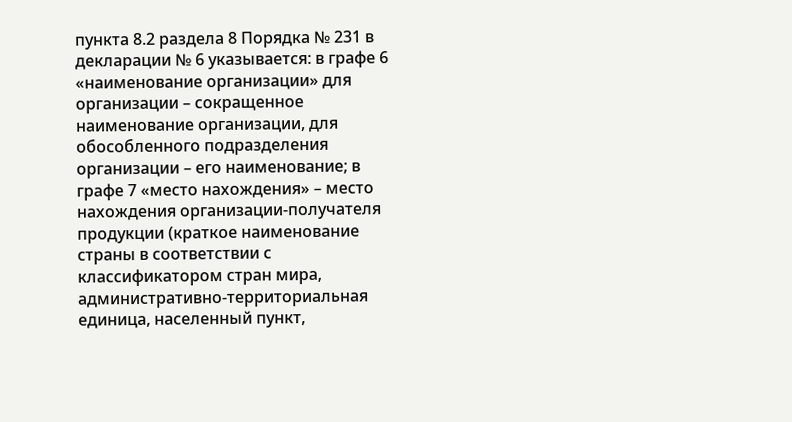пункта 8.2 раздела 8 Порядка № 231 в декларации № 6 указывается: в графе 6 «наименование организации» для организации – сокращенное наименование организации, для обособленного подразделения организации – его наименование; в графе 7 «место нахождения» – место нахождения организации-получателя продукции (краткое наименование страны в соответствии с классификатором стран мира, административно-территориальная единица, населенный пункт,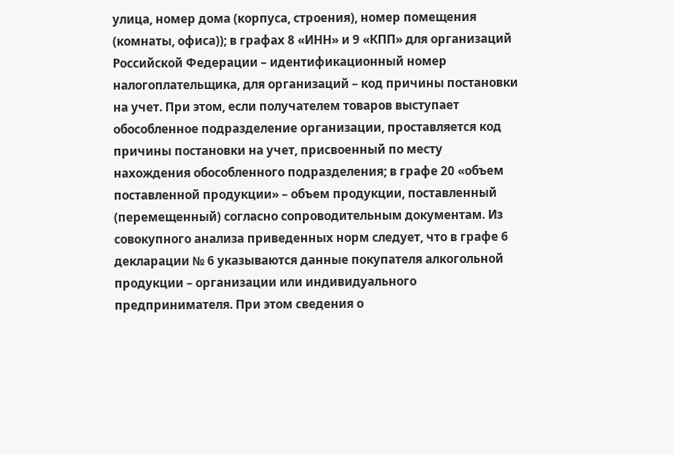улица, номер дома (корпуса, строения), номер помещения (комнаты, офиса)); в графах 8 «ИНН» и 9 «КПП» для организаций Российской Федерации – идентификационный номер налогоплательщика, для организаций – код причины постановки на учет. При этом, если получателем товаров выступает обособленное подразделение организации, проставляется код причины постановки на учет, присвоенный по месту нахождения обособленного подразделения; в графе 20 «объем поставленной продукции» – объем продукции, поставленный (перемещенный) согласно сопроводительным документам. Из совокупного анализа приведенных норм следует, что в графе 6 декларации № 6 указываются данные покупателя алкогольной продукции – организации или индивидуального предпринимателя. При этом сведения о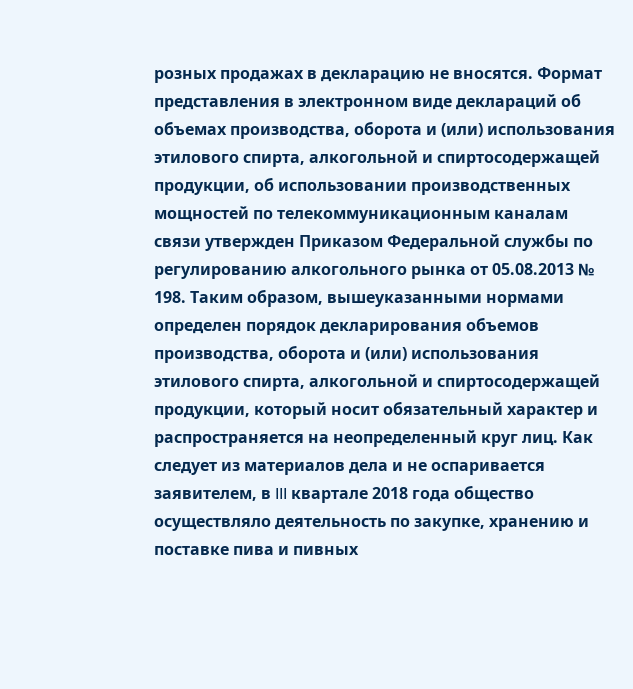розных продажах в декларацию не вносятся. Формат представления в электронном виде деклараций об объемах производства, оборота и (или) использования этилового спирта, алкогольной и спиртосодержащей продукции, об использовании производственных мощностей по телекоммуникационным каналам связи утвержден Приказом Федеральной службы по регулированию алкогольного рынка от 05.08.2013 № 198. Таким образом, вышеуказанными нормами определен порядок декларирования объемов производства, оборота и (или) использования этилового спирта, алкогольной и спиртосодержащей продукции, который носит обязательный характер и распространяется на неопределенный круг лиц. Как следует из материалов дела и не оспаривается заявителем, в III квартале 2018 года общество осуществляло деятельность по закупке, хранению и поставке пива и пивных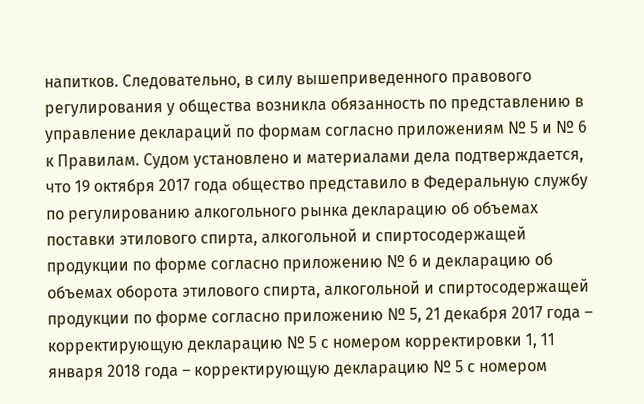напитков. Следовательно, в силу вышеприведенного правового регулирования у общества возникла обязанность по представлению в управление деклараций по формам согласно приложениям № 5 и № 6 к Правилам. Судом установлено и материалами дела подтверждается, что 19 октября 2017 года общество представило в Федеральную службу по регулированию алкогольного рынка декларацию об объемах поставки этилового спирта, алкогольной и спиртосодержащей продукции по форме согласно приложению № 6 и декларацию об объемах оборота этилового спирта, алкогольной и спиртосодержащей продукции по форме согласно приложению № 5, 21 декабря 2017 года – корректирующую декларацию № 5 с номером корректировки 1, 11 января 2018 года – корректирующую декларацию № 5 с номером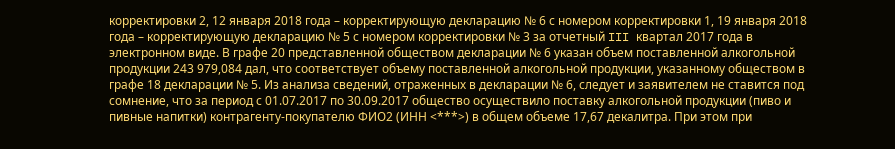корректировки 2, 12 января 2018 года – корректирующую декларацию № 6 с номером корректировки 1, 19 января 2018 года – корректирующую декларацию № 5 с номером корректировки № 3 за отчетный III квартал 2017 года в электронном виде. В графе 20 представленной обществом декларации № 6 указан объем поставленной алкогольной продукции 243 979,084 дал, что соответствует объему поставленной алкогольной продукции, указанному обществом в графе 18 декларации № 5. Из анализа сведений, отраженных в декларации № 6, следует и заявителем не ставится под сомнение, что за период с 01.07.2017 по 30.09.2017 общество осуществило поставку алкогольной продукции (пиво и пивные напитки) контрагенту-покупателю ФИО2 (ИНН <***>) в общем объеме 17,67 декалитра. При этом при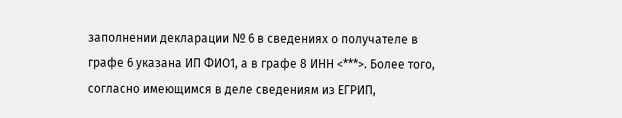заполнении декларации № 6 в сведениях о получателе в графе 6 указана ИП ФИО1, а в графе 8 ИНН <***>. Более того, согласно имеющимся в деле сведениям из ЕГРИП,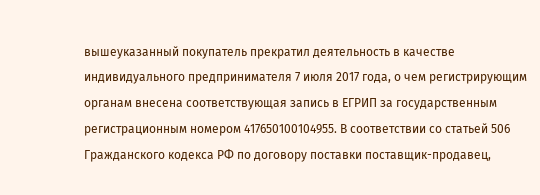вышеуказанный покупатель прекратил деятельность в качестве индивидуального предпринимателя 7 июля 2017 года, о чем регистрирующим органам внесена соответствующая запись в ЕГРИП за государственным регистрационным номером 417650100104955. В соответствии со статьей 506 Гражданского кодекса РФ по договору поставки поставщик-продавец,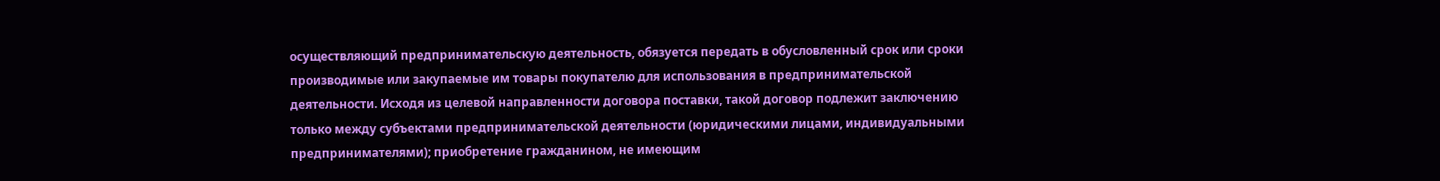осуществляющий предпринимательскую деятельность, обязуется передать в обусловленный срок или сроки производимые или закупаемые им товары покупателю для использования в предпринимательской деятельности. Исходя из целевой направленности договора поставки, такой договор подлежит заключению только между субъектами предпринимательской деятельности (юридическими лицами, индивидуальными предпринимателями); приобретение гражданином, не имеющим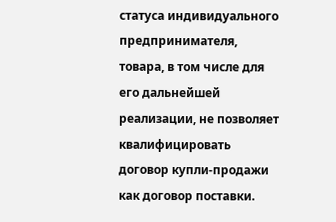статуса индивидуального предпринимателя, товара, в том числе для его дальнейшей реализации, не позволяет квалифицировать договор купли-продажи как договор поставки.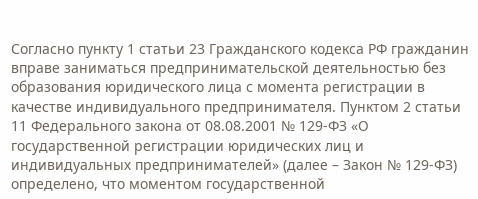Согласно пункту 1 статьи 23 Гражданского кодекса РФ гражданин вправе заниматься предпринимательской деятельностью без образования юридического лица с момента регистрации в качестве индивидуального предпринимателя. Пунктом 2 статьи 11 Федерального закона от 08.08.2001 № 129-ФЗ «О государственной регистрации юридических лиц и индивидуальных предпринимателей» (далее – Закон № 129-ФЗ) определено, что моментом государственной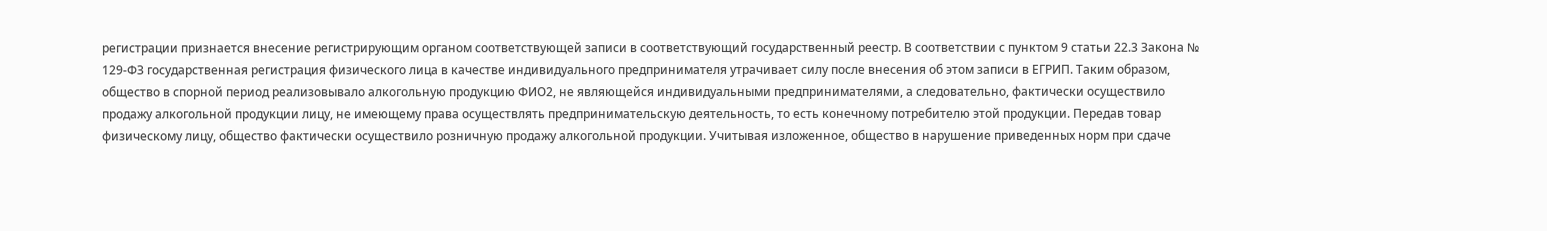регистрации признается внесение регистрирующим органом соответствующей записи в соответствующий государственный реестр. В соответствии с пунктом 9 статьи 22.3 Закона № 129-ФЗ государственная регистрация физического лица в качестве индивидуального предпринимателя утрачивает силу после внесения об этом записи в ЕГРИП. Таким образом, общество в спорной период реализовывало алкогольную продукцию ФИО2, не являющейся индивидуальными предпринимателями, а следовательно, фактически осуществило продажу алкогольной продукции лицу, не имеющему права осуществлять предпринимательскую деятельность, то есть конечному потребителю этой продукции. Передав товар физическому лицу, общество фактически осуществило розничную продажу алкогольной продукции. Учитывая изложенное, общество в нарушение приведенных норм при сдаче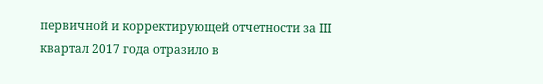первичной и корректирующей отчетности за III квартал 2017 года отразило в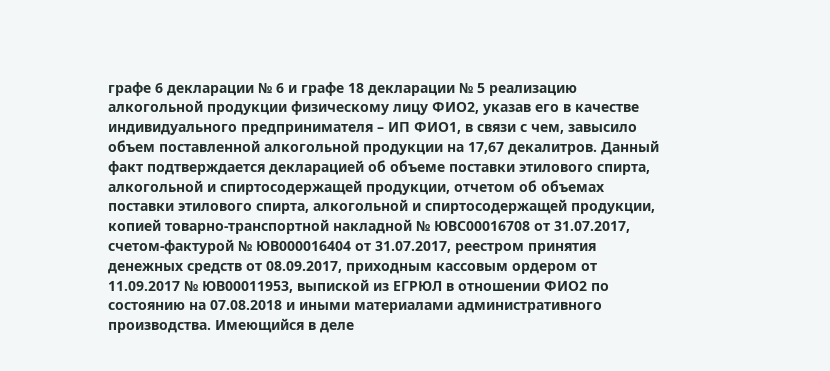графе 6 декларации № 6 и графе 18 декларации № 5 реализацию алкогольной продукции физическому лицу ФИО2, указав его в качестве индивидуального предпринимателя – ИП ФИО1, в связи с чем, завысило объем поставленной алкогольной продукции на 17,67 декалитров. Данный факт подтверждается декларацией об объеме поставки этилового спирта, алкогольной и спиртосодержащей продукции, отчетом об объемах поставки этилового спирта, алкогольной и спиртосодержащей продукции, копией товарно-транспортной накладной № ЮВС00016708 от 31.07.2017, счетом-фактурой № ЮВ000016404 от 31.07.2017, реестром принятия денежных средств от 08.09.2017, приходным кассовым ордером от 11.09.2017 № ЮВ00011953, выпиской из ЕГРЮЛ в отношении ФИО2 по состоянию на 07.08.2018 и иными материалами административного производства. Имеющийся в деле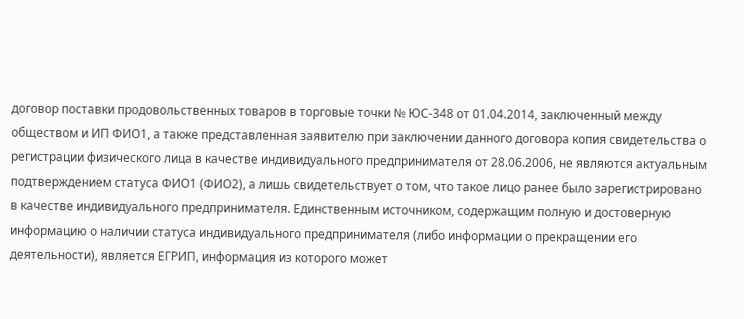договор поставки продовольственных товаров в торговые точки № ЮС-348 от 01.04.2014, заключенный между обществом и ИП ФИО1, а также представленная заявителю при заключении данного договора копия свидетельства о регистрации физического лица в качестве индивидуального предпринимателя от 28.06.2006, не являются актуальным подтверждением статуса ФИО1 (ФИО2), а лишь свидетельствует о том, что такое лицо ранее было зарегистрировано в качестве индивидуального предпринимателя. Единственным источником, содержащим полную и достоверную информацию о наличии статуса индивидуального предпринимателя (либо информации о прекращении его деятельности), является ЕГРИП, информация из которого может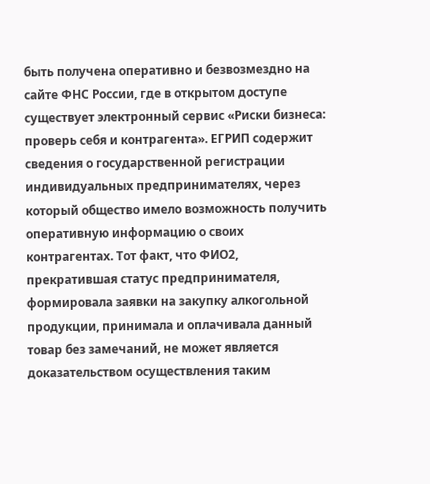быть получена оперативно и безвозмездно на сайте ФНС России, где в открытом доступе существует электронный сервис «Риски бизнеса: проверь себя и контрагента». ЕГРИП содержит сведения о государственной регистрации индивидуальных предпринимателях, через который общество имело возможность получить оперативную информацию о своих контрагентах. Тот факт, что ФИО2, прекратившая статус предпринимателя, формировала заявки на закупку алкогольной продукции, принимала и оплачивала данный товар без замечаний, не может является доказательством осуществления таким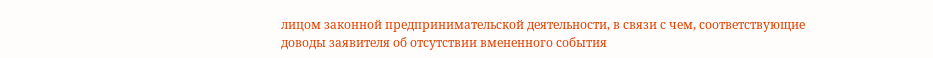лицом законной предпринимательской деятельности, в связи с чем, соответствующие доводы заявителя об отсутствии вмененного события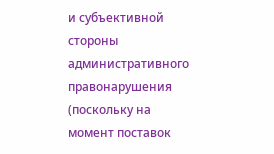и субъективной стороны административного правонарушения (поскольку на момент поставок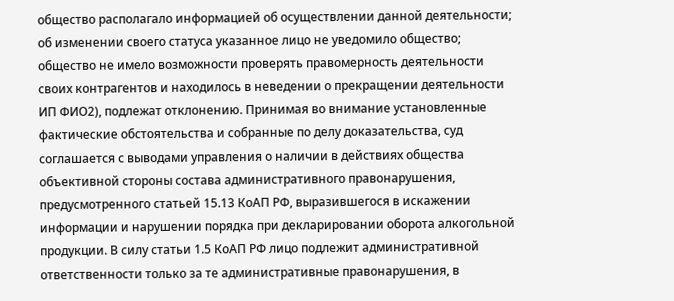общество располагало информацией об осуществлении данной деятельности; об изменении своего статуса указанное лицо не уведомило общество; общество не имело возможности проверять правомерность деятельности своих контрагентов и находилось в неведении о прекращении деятельности ИП ФИО2), подлежат отклонению. Принимая во внимание установленные фактические обстоятельства и собранные по делу доказательства, суд соглашается с выводами управления о наличии в действиях общества объективной стороны состава административного правонарушения, предусмотренного статьей 15.13 КоАП РФ, выразившегося в искажении информации и нарушении порядка при декларировании оборота алкогольной продукции. В силу статьи 1.5 КоАП РФ лицо подлежит административной ответственности только за те административные правонарушения, в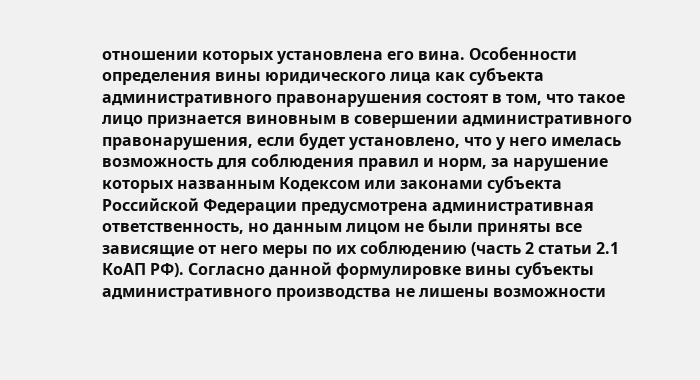отношении которых установлена его вина. Особенности определения вины юридического лица как субъекта административного правонарушения состоят в том, что такое лицо признается виновным в совершении административного правонарушения, если будет установлено, что у него имелась возможность для соблюдения правил и норм, за нарушение которых названным Кодексом или законами субъекта Российской Федерации предусмотрена административная ответственность, но данным лицом не были приняты все зависящие от него меры по их соблюдению (часть 2 статьи 2.1 КоАП РФ). Согласно данной формулировке вины субъекты административного производства не лишены возможности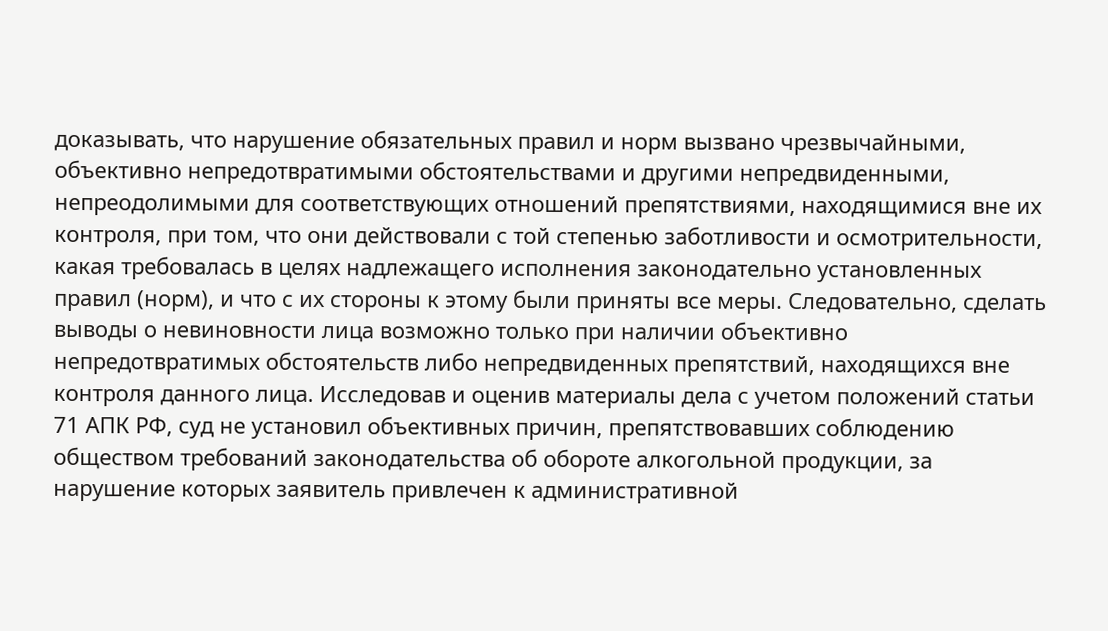доказывать, что нарушение обязательных правил и норм вызвано чрезвычайными, объективно непредотвратимыми обстоятельствами и другими непредвиденными, непреодолимыми для соответствующих отношений препятствиями, находящимися вне их контроля, при том, что они действовали с той степенью заботливости и осмотрительности, какая требовалась в целях надлежащего исполнения законодательно установленных правил (норм), и что с их стороны к этому были приняты все меры. Следовательно, сделать выводы о невиновности лица возможно только при наличии объективно непредотвратимых обстоятельств либо непредвиденных препятствий, находящихся вне контроля данного лица. Исследовав и оценив материалы дела с учетом положений статьи 71 АПК РФ, суд не установил объективных причин, препятствовавших соблюдению обществом требований законодательства об обороте алкогольной продукции, за нарушение которых заявитель привлечен к административной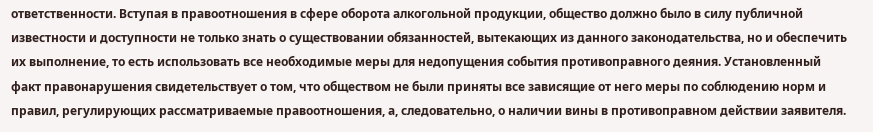ответственности. Вступая в правоотношения в сфере оборота алкогольной продукции, общество должно было в силу публичной известности и доступности не только знать о существовании обязанностей, вытекающих из данного законодательства, но и обеспечить их выполнение, то есть использовать все необходимые меры для недопущения события противоправного деяния. Установленный факт правонарушения свидетельствует о том, что обществом не были приняты все зависящие от него меры по соблюдению норм и правил, регулирующих рассматриваемые правоотношения, а, следовательно, о наличии вины в противоправном действии заявителя.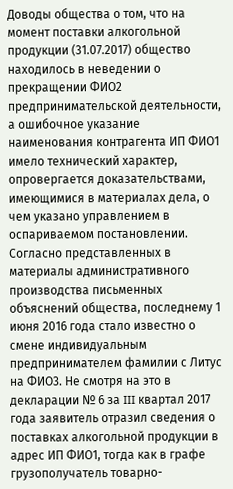Доводы общества о том, что на момент поставки алкогольной продукции (31.07.2017) общество находилось в неведении о прекращении ФИО2 предпринимательской деятельности, а ошибочное указание наименования контрагента ИП ФИО1 имело технический характер, опровергается доказательствами, имеющимися в материалах дела, о чем указано управлением в оспариваемом постановлении. Согласно представленных в материалы административного производства письменных объяснений общества, последнему 1 июня 2016 года стало известно о смене индивидуальным предпринимателем фамилии с Литус на ФИО3. Не смотря на это в декларации № 6 за III квартал 2017 года заявитель отразил сведения о поставках алкогольной продукции в адрес ИП ФИО1, тогда как в графе грузополучатель товарно-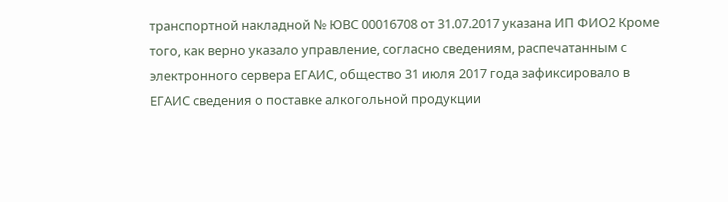транспортной накладной № ЮВС 00016708 от 31.07.2017 указана ИП ФИО2 Кроме того, как верно указало управление, согласно сведениям, распечатанным с электронного сервера ЕГАИС, общество 31 июля 2017 года зафиксировало в ЕГАИС сведения о поставке алкогольной продукции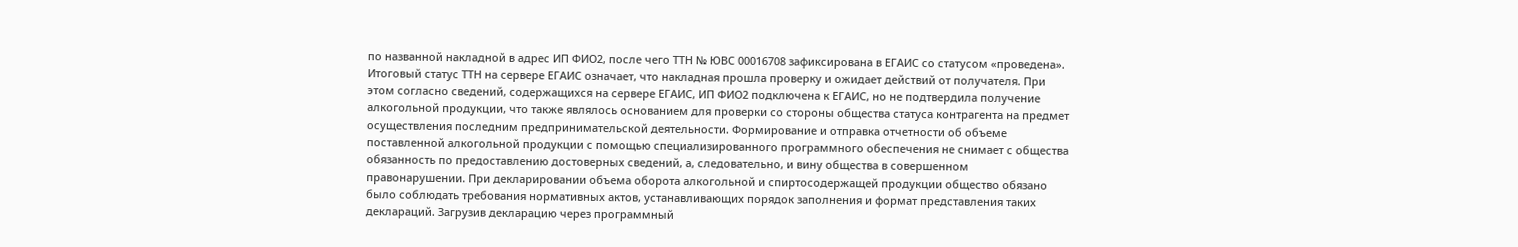по названной накладной в адрес ИП ФИО2, после чего ТТН № ЮВС 00016708 зафиксирована в ЕГАИС со статусом «проведена». Итоговый статус ТТН на сервере ЕГАИС означает, что накладная прошла проверку и ожидает действий от получателя. При этом согласно сведений, содержащихся на сервере ЕГАИС, ИП ФИО2 подключена к ЕГАИС, но не подтвердила получение алкогольной продукции, что также являлось основанием для проверки со стороны общества статуса контрагента на предмет осуществления последним предпринимательской деятельности. Формирование и отправка отчетности об объеме поставленной алкогольной продукции с помощью специализированного программного обеспечения не снимает с общества обязанность по предоставлению достоверных сведений, а, следовательно, и вину общества в совершенном правонарушении. При декларировании объема оборота алкогольной и спиртосодержащей продукции общество обязано было соблюдать требования нормативных актов, устанавливающих порядок заполнения и формат представления таких деклараций. Загрузив декларацию через программный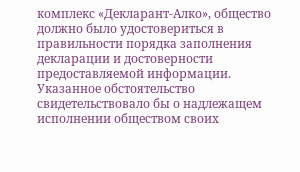комплекс «Декларант-Алко», общество должно было удостовериться в правильности порядка заполнения декларации и достоверности предоставляемой информации. Указанное обстоятельство свидетельствовало бы о надлежащем исполнении обществом своих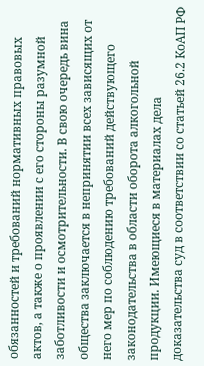обязанностей и требований нормативных правовых актов, а также о проявлении с его стороны разумной заботливости и осмотрительности. В свою очередь вина общества заключается в непринятии всех зависящих от него мер по соблюдению требований действующего законодательства в области оборота алкогольной продукции. Имеющиеся в материалах дела доказательства суд в соответствии со статьей 26.2 КоАП РФ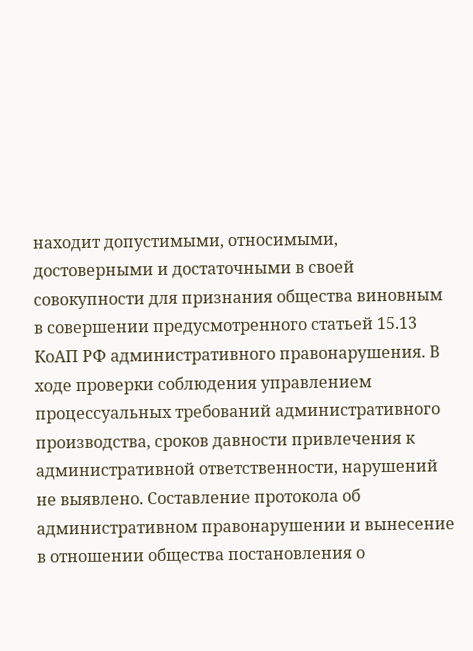находит допустимыми, относимыми, достоверными и достаточными в своей совокупности для признания общества виновным в совершении предусмотренного статьей 15.13 КоАП РФ административного правонарушения. В ходе проверки соблюдения управлением процессуальных требований административного производства, сроков давности привлечения к административной ответственности, нарушений не выявлено. Составление протокола об административном правонарушении и вынесение в отношении общества постановления о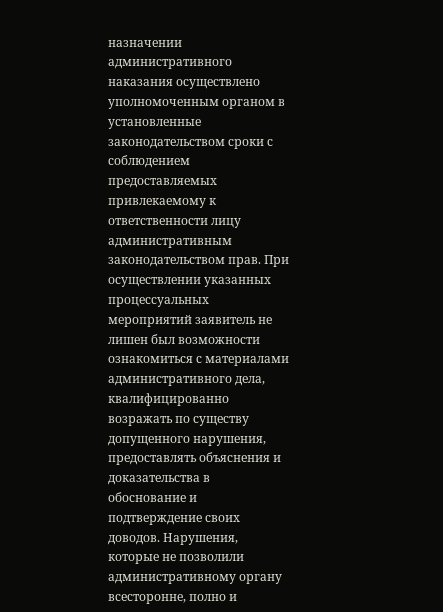назначении административного наказания осуществлено уполномоченным органом в установленные законодательством сроки с соблюдением предоставляемых привлекаемому к ответственности лицу административным законодательством прав. При осуществлении указанных процессуальных мероприятий заявитель не лишен был возможности ознакомиться с материалами административного дела, квалифицированно возражать по существу допущенного нарушения, предоставлять объяснения и доказательства в обоснование и подтверждение своих доводов. Нарушения, которые не позволили административному органу всесторонне, полно и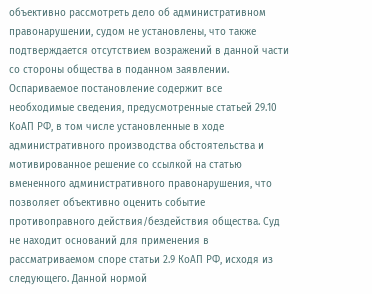объективно рассмотреть дело об административном правонарушении, судом не установлены, что также подтверждается отсутствием возражений в данной части со стороны общества в поданном заявлении. Оспариваемое постановление содержит все необходимые сведения, предусмотренные статьей 29.10 КоАП РФ, в том числе установленные в ходе административного производства обстоятельства и мотивированное решение со ссылкой на статью вмененного административного правонарушения, что позволяет объективно оценить событие противоправного действия/бездействия общества. Суд не находит оснований для применения в рассматриваемом споре статьи 2.9 КоАП РФ, исходя из следующего. Данной нормой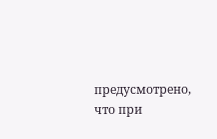предусмотрено, что при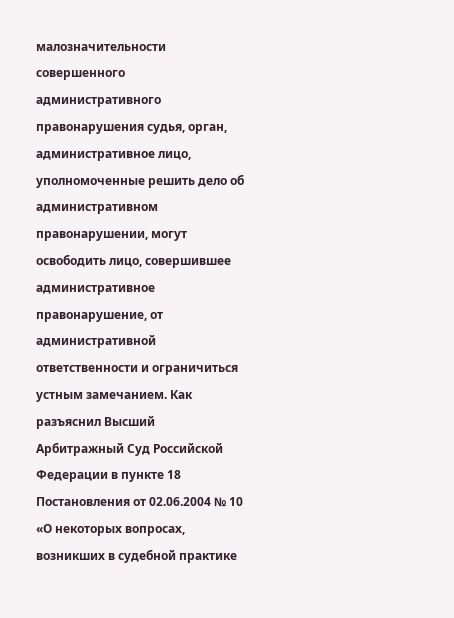малозначительности совершенного административного правонарушения судья, орган, административное лицо, уполномоченные решить дело об административном правонарушении, могут освободить лицо, совершившее административное правонарушение, от административной ответственности и ограничиться устным замечанием. Как разъяснил Высший Арбитражный Суд Российской Федерации в пункте 18 Постановления от 02.06.2004 № 10 «О некоторых вопросах, возникших в судебной практике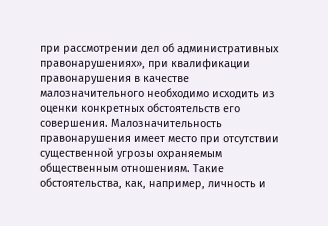при рассмотрении дел об административных правонарушениях», при квалификации правонарушения в качестве малозначительного необходимо исходить из оценки конкретных обстоятельств его совершения. Малозначительность правонарушения имеет место при отсутствии существенной угрозы охраняемым общественным отношениям. Такие обстоятельства, как, например, личность и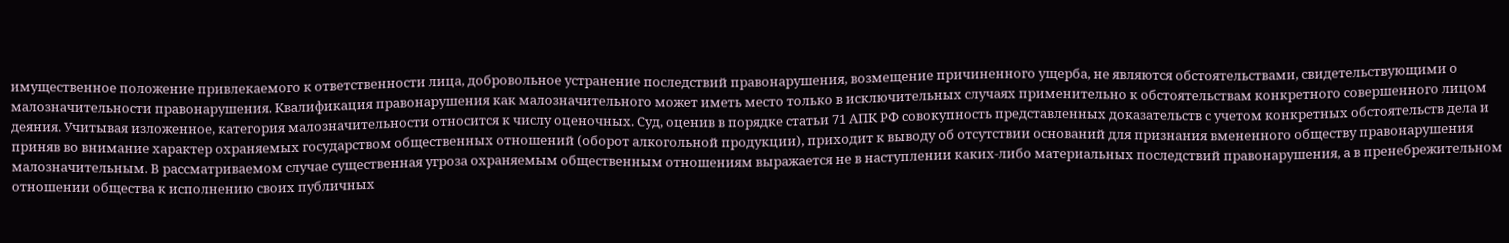имущественное положение привлекаемого к ответственности лица, добровольное устранение последствий правонарушения, возмещение причиненного ущерба, не являются обстоятельствами, свидетельствующими о малозначительности правонарушения. Квалификация правонарушения как малозначительного может иметь место только в исключительных случаях применительно к обстоятельствам конкретного совершенного лицом деяния. Учитывая изложенное, категория малозначительности относится к числу оценочных. Суд, оценив в порядке статьи 71 АПК РФ совокупность представленных доказательств с учетом конкретных обстоятельств дела и приняв во внимание характер охраняемых государством общественных отношений (оборот алкогольной продукции), приходит к выводу об отсутствии оснований для признания вмененного обществу правонарушения малозначительным. В рассматриваемом случае существенная угроза охраняемым общественным отношениям выражается не в наступлении каких-либо материальных последствий правонарушения, а в пренебрежительном отношении общества к исполнению своих публичных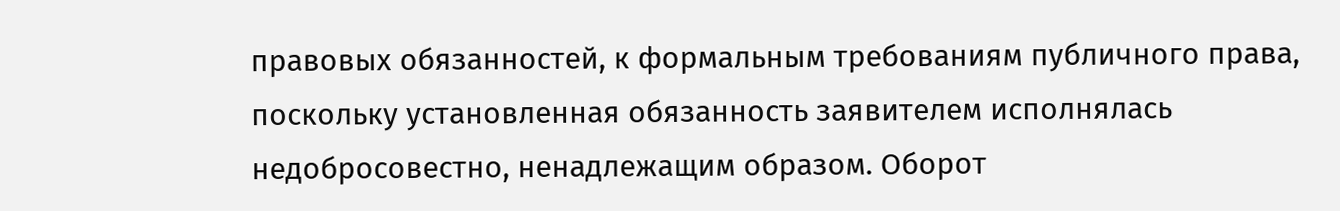правовых обязанностей, к формальным требованиям публичного права, поскольку установленная обязанность заявителем исполнялась недобросовестно, ненадлежащим образом. Оборот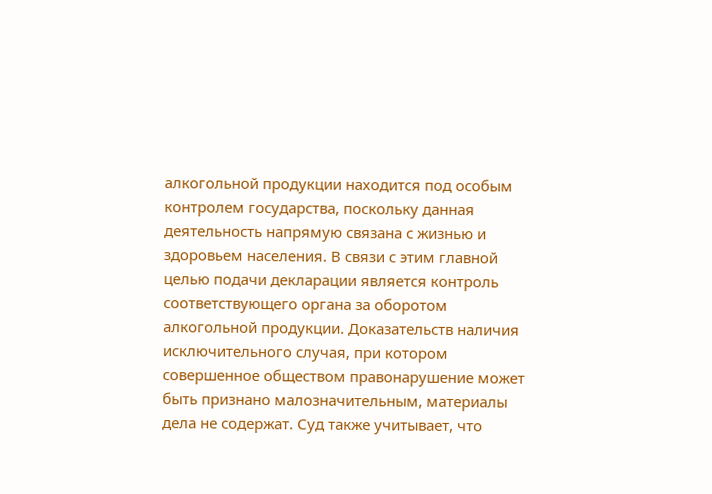алкогольной продукции находится под особым контролем государства, поскольку данная деятельность напрямую связана с жизнью и здоровьем населения. В связи с этим главной целью подачи декларации является контроль соответствующего органа за оборотом алкогольной продукции. Доказательств наличия исключительного случая, при котором совершенное обществом правонарушение может быть признано малозначительным, материалы дела не содержат. Суд также учитывает, что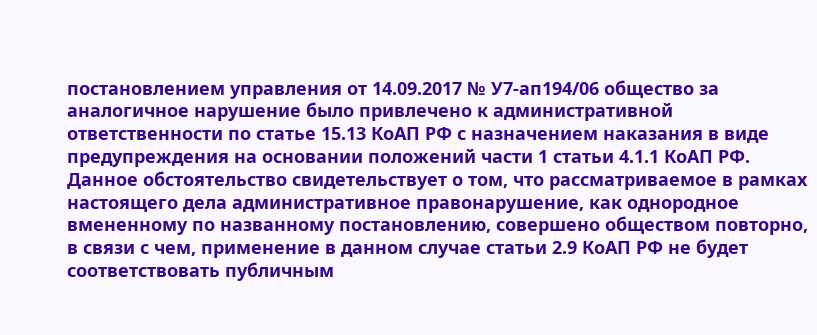постановлением управления от 14.09.2017 № У7-ап194/06 общество за аналогичное нарушение было привлечено к административной ответственности по статье 15.13 КоАП РФ с назначением наказания в виде предупреждения на основании положений части 1 статьи 4.1.1 КоАП РФ. Данное обстоятельство свидетельствует о том, что рассматриваемое в рамках настоящего дела административное правонарушение, как однородное вмененному по названному постановлению, совершено обществом повторно, в связи с чем, применение в данном случае статьи 2.9 КоАП РФ не будет соответствовать публичным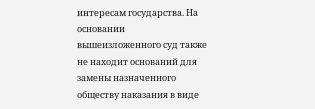интересам государства. На основании вышеизложенного суд также не находит оснований для замены назначенного обществу наказания в виде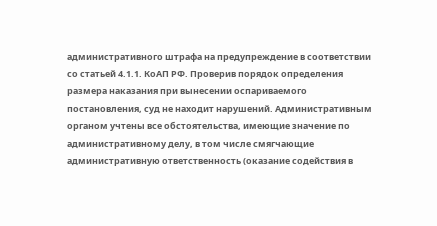административного штрафа на предупреждение в соответствии со статьей 4.1.1. КоАП РФ. Проверив порядок определения размера наказания при вынесении оспариваемого постановления, суд не находит нарушений. Административным органом учтены все обстоятельства, имеющие значение по административному делу, в том числе смягчающие административную ответственность (оказание содействия в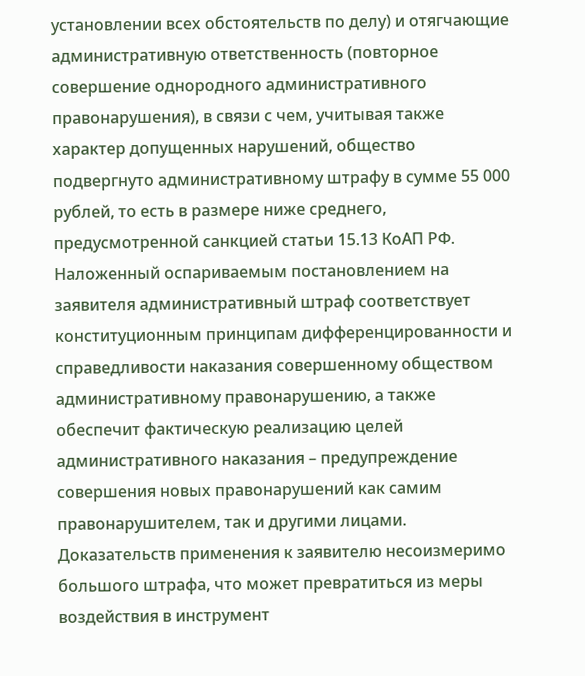установлении всех обстоятельств по делу) и отягчающие административную ответственность (повторное совершение однородного административного правонарушения), в связи с чем, учитывая также характер допущенных нарушений, общество подвергнуто административному штрафу в сумме 55 000 рублей, то есть в размере ниже среднего, предусмотренной санкцией статьи 15.13 КоАП РФ. Наложенный оспариваемым постановлением на заявителя административный штраф соответствует конституционным принципам дифференцированности и справедливости наказания совершенному обществом административному правонарушению, а также обеспечит фактическую реализацию целей административного наказания – предупреждение совершения новых правонарушений как самим правонарушителем, так и другими лицами. Доказательств применения к заявителю несоизмеримо большого штрафа, что может превратиться из меры воздействия в инструмент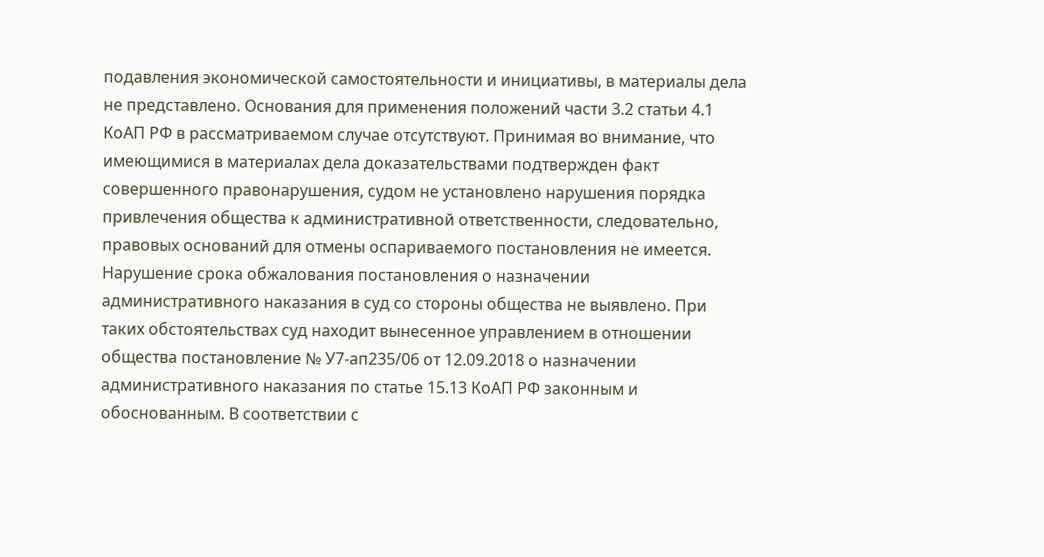подавления экономической самостоятельности и инициативы, в материалы дела не представлено. Основания для применения положений части 3.2 статьи 4.1 КоАП РФ в рассматриваемом случае отсутствуют. Принимая во внимание, что имеющимися в материалах дела доказательствами подтвержден факт совершенного правонарушения, судом не установлено нарушения порядка привлечения общества к административной ответственности, следовательно, правовых оснований для отмены оспариваемого постановления не имеется. Нарушение срока обжалования постановления о назначении административного наказания в суд со стороны общества не выявлено. При таких обстоятельствах суд находит вынесенное управлением в отношении общества постановление № У7-ап235/06 от 12.09.2018 о назначении административного наказания по статье 15.13 КоАП РФ законным и обоснованным. В соответствии с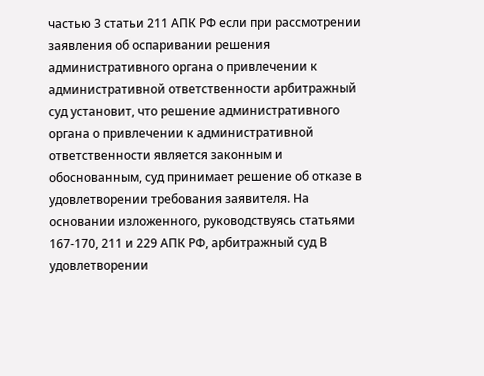частью 3 статьи 211 АПК РФ если при рассмотрении заявления об оспаривании решения административного органа о привлечении к административной ответственности арбитражный суд установит, что решение административного органа о привлечении к административной ответственности является законным и обоснованным, суд принимает решение об отказе в удовлетворении требования заявителя. На основании изложенного, руководствуясь статьями 167-170, 211 и 229 АПК РФ, арбитражный суд В удовлетворении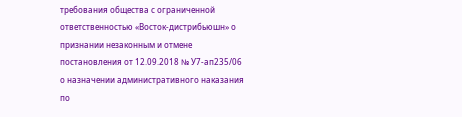требования общества с ограниченной ответственностью «Восток-дистрибьюшн» о признании незаконным и отмене постановления от 12.09.2018 № У7-ап235/06 о назначении административного наказания по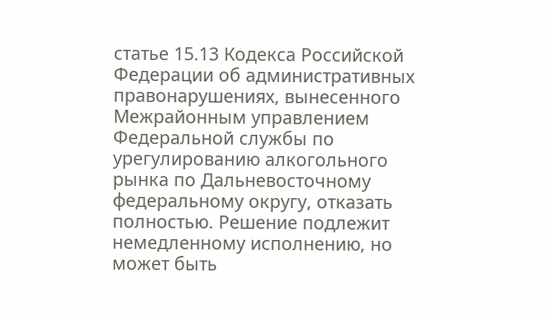статье 15.13 Кодекса Российской Федерации об административных правонарушениях, вынесенного Межрайонным управлением Федеральной службы по урегулированию алкогольного рынка по Дальневосточному федеральному округу, отказать полностью. Решение подлежит немедленному исполнению, но может быть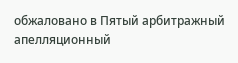обжаловано в Пятый арбитражный апелляционный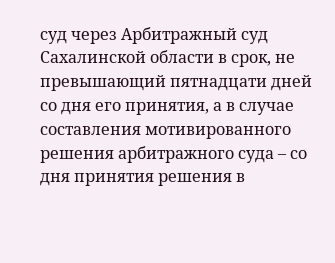суд через Арбитражный суд Сахалинской области в срок, не превышающий пятнадцати дней со дня его принятия, а в случае составления мотивированного решения арбитражного суда – со дня принятия решения в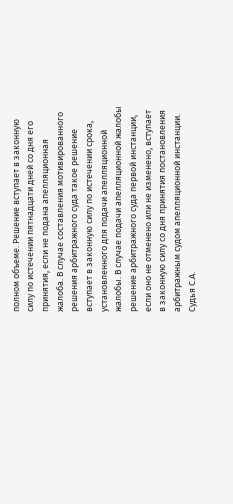полном объеме. Решение вступает в законную силу по истечении пятнадцати дней со дня его принятия, если не подана апелляционная жалоба. В случае составления мотивированного решения арбитражного суда такое решение вступает в законную силу по истечении срока, установленного для подачи апелляционной жалобы. В случае подачи апелляционной жалобы решение арбитражного суда первой инстанции, если оно не отменено или не изменено, вступает в законную силу со дня принятия постановления арбитражным судом апелляционной инстанции. Судья С.А.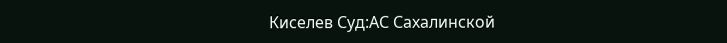Киселев Суд:АС Сахалинской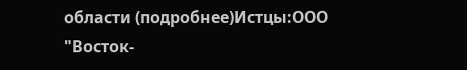области (подробнее)Истцы:ООО "Восток-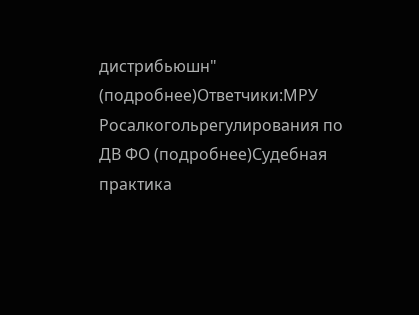дистрибьюшн" (подробнее)Ответчики:МРУ Росалкогольрегулирования по ДВ ФО (подробнее)Судебная практика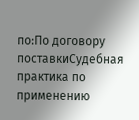по:По договору поставкиСудебная практика по применению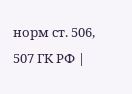норм ст. 506, 507 ГК РФ |